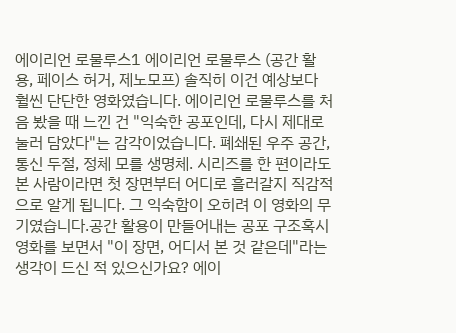에이리언 로물루스1 에이리언 로물루스 (공간 활용, 페이스 허거, 제노모프) 솔직히 이건 예상보다 훨씬 단단한 영화였습니다. 에이리언 로물루스를 처음 봤을 때 느낀 건 "익숙한 공포인데, 다시 제대로 눌러 담았다"는 감각이었습니다. 폐쇄된 우주 공간, 통신 두절, 정체 모를 생명체. 시리즈를 한 편이라도 본 사람이라면 첫 장면부터 어디로 흘러갈지 직감적으로 알게 됩니다. 그 익숙함이 오히려 이 영화의 무기였습니다.공간 활용이 만들어내는 공포 구조혹시 영화를 보면서 "이 장면, 어디서 본 것 같은데"라는 생각이 드신 적 있으신가요? 에이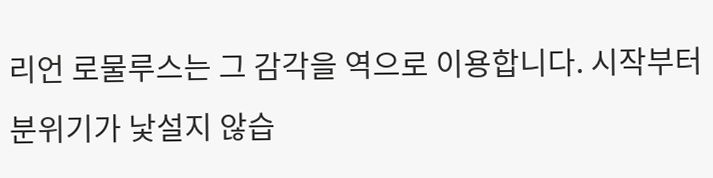리언 로물루스는 그 감각을 역으로 이용합니다. 시작부터 분위기가 낯설지 않습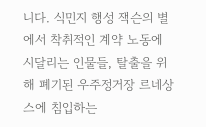니다. 식민지 행성 잭슨의 별에서 착취적인 계약 노동에 시달리는 인물들, 탈출을 위해 폐기된 우주정거장 르네상스에 침입하는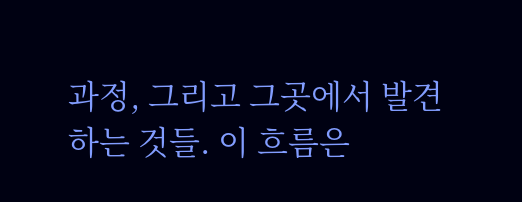과정, 그리고 그곳에서 발견하는 것들. 이 흐름은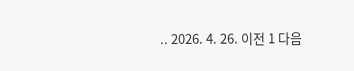.. 2026. 4. 26. 이전 1 다음